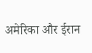अमेरिका और ईरान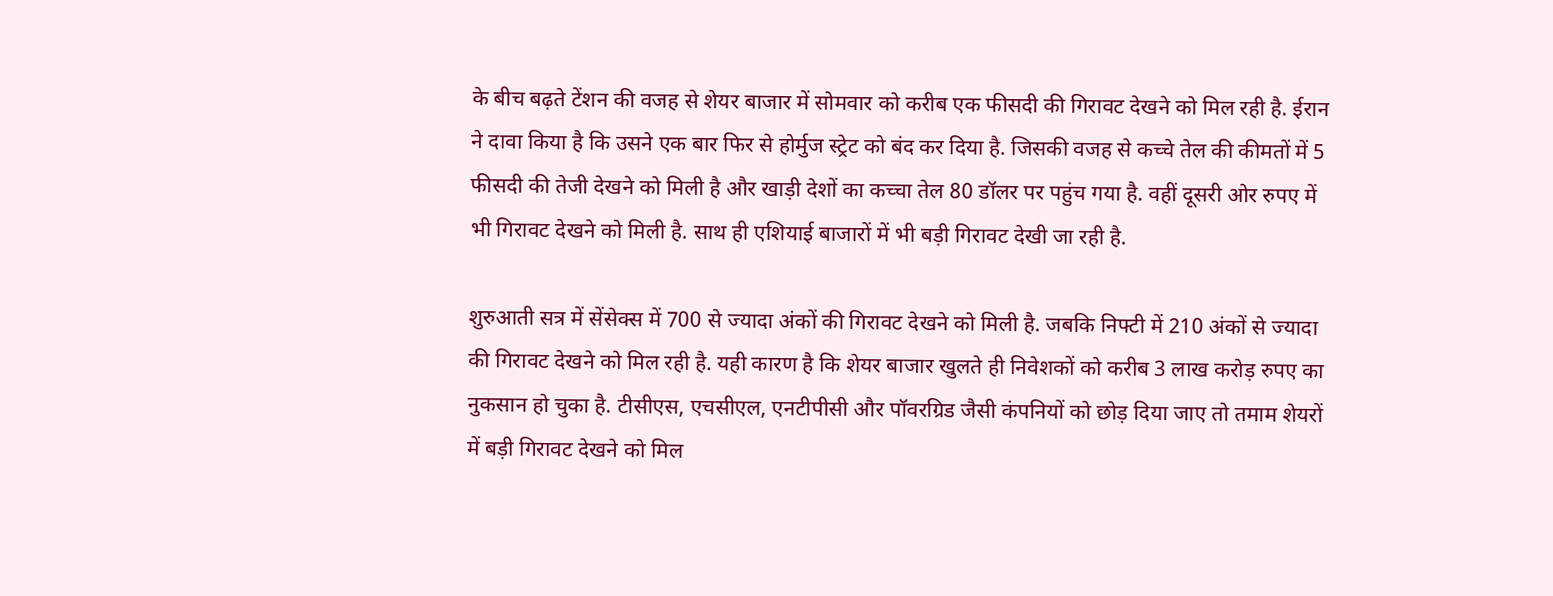के बीच बढ़ते टेंशन की वजह से शेयर बाजार में सोमवार को करीब एक फीसदी की गिरावट देखने को मिल रही है. ईरान ने दावा किया है कि उसने एक बार फिर से होर्मुज स्ट्रेट को बंद कर दिया है. जिसकी वजह से कच्चे तेल की कीमतों में 5 फीसदी की तेजी देखने को मिली है और खाड़ी देशों का कच्चा तेल 80 डॉलर पर पहुंच गया है. वहीं दूसरी ओर रुपए में भी गिरावट देखने को मिली है. साथ ही एशियाई बाजारों में भी बड़ी गिरावट देखी जा रही है.

शुरुआती सत्र में सेंसेक्स में 700 से ज्यादा अंकों की गिरावट देखने को मिली है. जबकि निफ्टी में 210 अंकों से ज्यादा की गिरावट देखने को मिल रही है. यही कारण है कि शेयर बाजार खुलते ही निवेशकों को करीब 3 लाख करोड़ रुपए का नुकसान हो चुका है. टीसीएस, एचसीएल, एनटीपीसी और पॉवरग्रिड जैसी कंपनियों को छोड़ दिया जाए तो तमाम शेयरों में बड़ी गिरावट देखने को मिल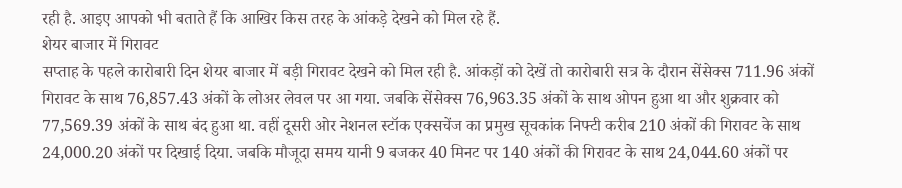रही है. आइए आपको भी बताते हैं कि आखिर किस तरह के आंकड़े देखने को मिल रहे हैं.
शेयर बाजार में गिरावट
सप्ताह के पहले कारोबारी दिन शेयर बाजार में बड़ी गिरावट देखने को मिल रही है. आंकड़ों को देखें तो कारोबारी सत्र के दौरान सेंसेक्स 711.96 अंकों गिरावट के साथ 76,857.43 अंकों के लोअर लेवल पर आ गया. जबकि सेंसेक्स 76,963.35 अंकों के साथ ओपन हुआ था और शुक्रवार को 77,569.39 अंकों के साथ बंद हुआ था. वहीं दूसरी ओर नेशनल स्टॉक एक्सचेंज का प्रमुख सूचकांक निफ्टी करीब 210 अंकों की गिरावट के साथ 24,000.20 अंकों पर दिखाई दिया. जबकि मौजूदा समय यानी 9 बजकर 40 मिनट पर 140 अंकों की गिरावट के साथ 24,044.60 अंकों पर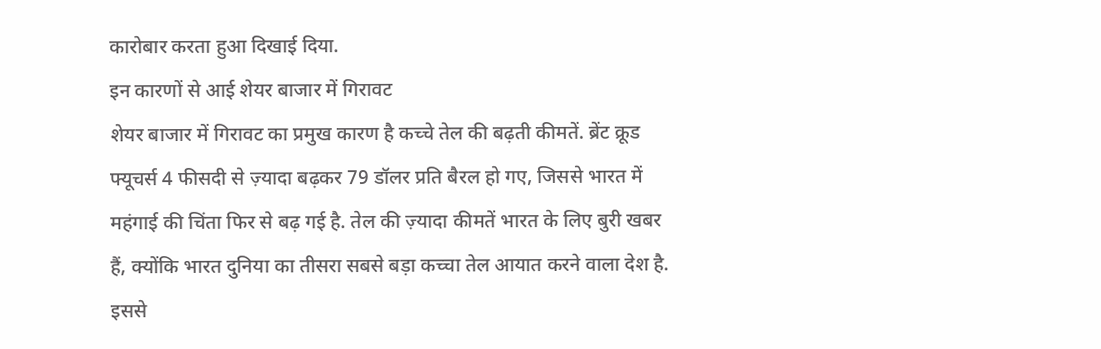कारोबार करता हुआ दिखाई दिया.
इन कारणों से आई शेयर बाजार में गिरावट
शेयर बाजार में गिरावट का प्रमुख कारण है कच्चे तेल की बढ़ती कीमतें. ब्रेंट क्रूड फ्यूचर्स 4 फीसदी से ज़्यादा बढ़कर 79 डॉलर प्रति बैरल हो गए, जिससे भारत में महंगाई की चिंता फिर से बढ़ गई है. तेल की ज़्यादा कीमतें भारत के लिए बुरी खबर हैं, क्योंकि भारत दुनिया का तीसरा सबसे बड़ा कच्चा तेल आयात करने वाला देश है. इससे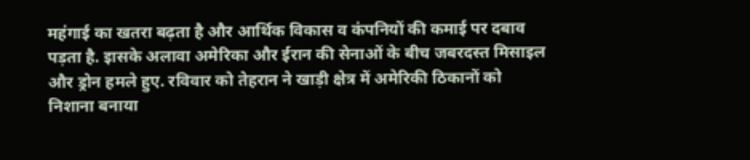महंगाई का खतरा बढ़ता है और आर्थिक विकास व कंपनियों की कमाई पर दबाव पड़ता है. इासके अलावा अमेरिका और ईरान की सेनाओं के बीच जबरदस्त मिसाइल और ड्रोन हमले हुए. रविवार को तेहरान ने खाड़ी क्षेत्र में अमेरिकी ठिकानों को निशाना बनाया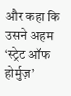और कहा कि उसने अहम ‘स्ट्रेट ऑफ होर्मुज़’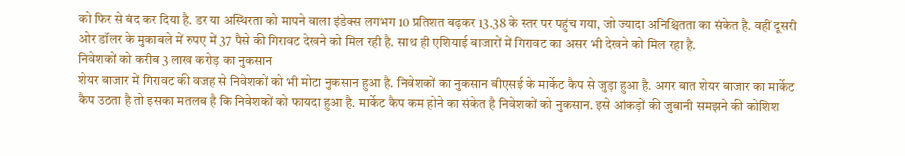को फिर से बंद कर दिया है. डर या अस्थिरता को मापने वाला इंडेक्स लगभग 10 प्रतिशत बढ़कर 13.38 के स्तर पर पहुंच गया, जो ज्यादा अनिश्चितता का संकेत है. वहीं दूसरी ओर डॉलर के मुकाबले में रुपए में 37 पैसे की गिरावट देखने को मिल रही है. साथ ही एशियाई बाजारों में गिरावट का असर भी देखने को मिल रहा है.
निवेशकों को करीब 3 लाख करोड़ का नुकसान
शेयर बाजार में गिरावट की वजह से निवेशकों को भी मोटा नुकसान हुआ है. निवेशकों का नुकसान बीएसई के मार्केट कैप से जुड़ा हुआ है. अगर बात शेयर बाजार का मार्केट कैप उठता है तो इसका मतलब है कि निवेशकों को फायदा हुआ है. मार्केट कैप कम होने का संकेत है निवेशकों को नुकसान. इसे आंकड़ों की जुबानी समझने की कोशिश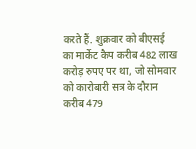करते हैं. शुक्रवार को बीएसई का मार्केट कैप करीब 482 लाख करोड़ रुपए पर था, जो सोमवार को कारोबारी सत्र के दौरान करीब 479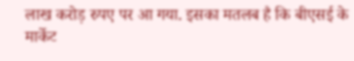लाख करोड़ रुपए पर आ गया. इसका मतलब है कि बीएसई के मार्केट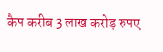कैप करीब 3 लाख करोड़ रुपए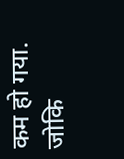कम हो गया. जोकि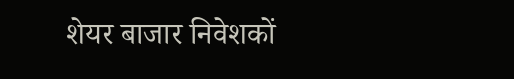शेयर बाजार निवेशकों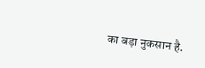का बड़ा नुकसान है.